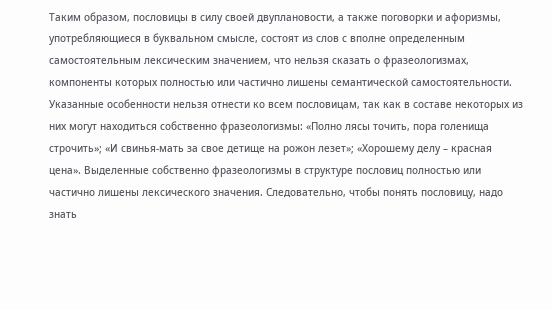Таким образом, пословицы в силу своей двуплановости, а также поговорки и афоризмы, употребляющиеся в буквальном смысле, состоят из слов с вполне определенным самостоятельным лексическим значением, что нельзя сказать о фразеологизмах, компоненты которых полностью или частично лишены семантической самостоятельности.
Указанные особенности нельзя отнести ко всем пословицам, так как в составе некоторых из них могут находиться собственно фразеологизмы: «Полно лясы точить, пора голенища строчить»; «И свинья-мать за свое детище на рожон лезет»; «Хорошему делу – красная цена». Выделенные собственно фразеологизмы в структуре пословиц полностью или частично лишены лексического значения. Следовательно, чтобы понять пословицу, надо знать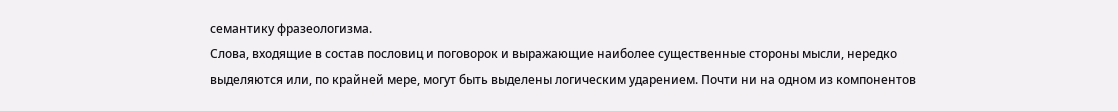семантику фразеологизма.
Слова, входящие в состав пословиц и поговорок и выражающие наиболее существенные стороны мысли, нередко выделяются или, по крайней мере, могут быть выделены логическим ударением. Почти ни на одном из компонентов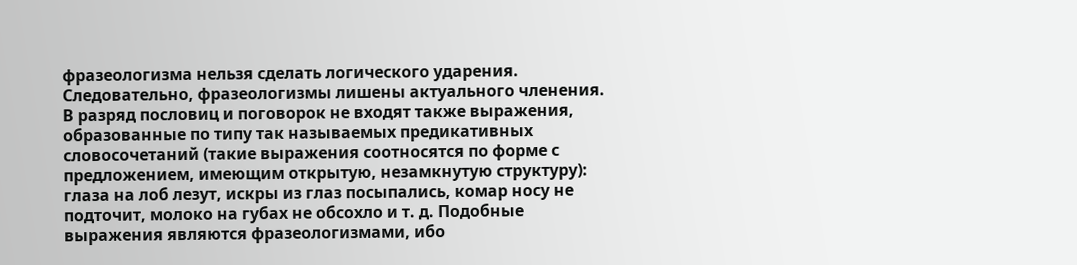фразеологизма нельзя сделать логического ударения. Следовательно, фразеологизмы лишены актуального членения.
В разряд пословиц и поговорок не входят также выражения, образованные по типу так называемых предикативных словосочетаний (такие выражения соотносятся по форме с предложением, имеющим открытую, незамкнутую структуру): глаза на лоб лезут, искры из глаз посыпались, комар носу не подточит, молоко на губах не обсохло и т. д. Подобные выражения являются фразеологизмами, ибо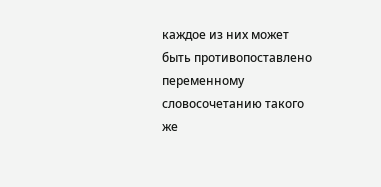каждое из них может быть противопоставлено переменному словосочетанию такого же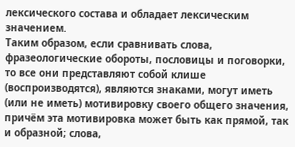лексического состава и обладает лексическим значением.
Таким образом, если сравнивать слова, фразеологические обороты, пословицы и поговорки, то все они представляют собой клише (воспроизводятся), являются знаками, могут иметь (или не иметь) мотивировку своего общего значения, причём эта мотивировка может быть как прямой, так и образной; слова,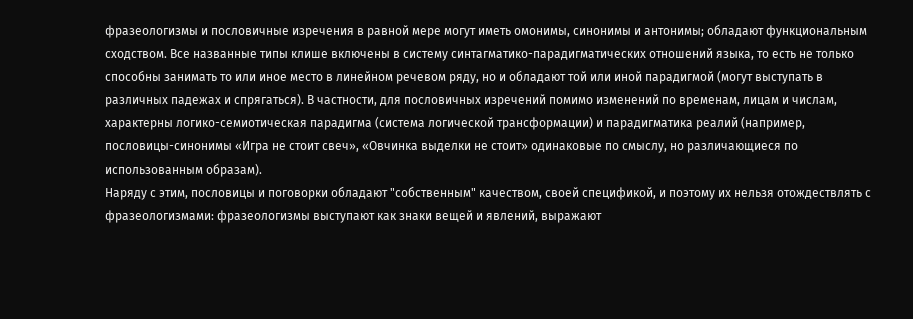фразеологизмы и пословичные изречения в равной мере могут иметь омонимы, синонимы и антонимы; обладают функциональным сходством. Все названные типы клише включены в систему синтагматико-парадигматических отношений языка, то есть не только способны занимать то или иное место в линейном речевом ряду, но и обладают той или иной парадигмой (могут выступать в различных падежах и спрягаться). В частности, для пословичных изречений помимо изменений по временам, лицам и числам, характерны логико-семиотическая парадигма (система логической трансформации) и парадигматика реалий (например, пословицы-синонимы «Игра не стоит свеч», «Овчинка выделки не стоит» одинаковые по смыслу, но различающиеся по использованным образам).
Наряду с этим, пословицы и поговорки обладают "собственным" качеством, своей спецификой, и поэтому их нельзя отождествлять с фразеологизмами: фразеологизмы выступают как знаки вещей и явлений, выражают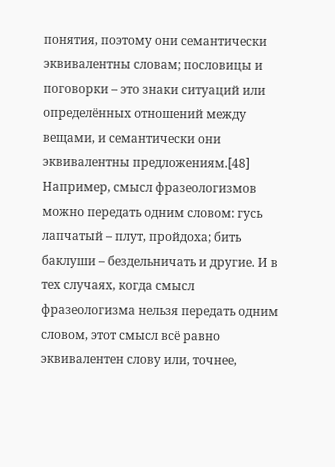понятия, поэтому они семантически эквивалентны словам; пословицы и поговорки – это знаки ситуаций или определённых отношений между вещами, и семантически они эквивалентны предложениям.[48] Например, смысл фразеологизмов можно передать одним словом: гусь лапчатый – плут, пройдоха; бить баклуши – бездельничать и другие. И в тех случаях, когда смысл фразеологизма нельзя передать одним словом, этот смысл всё равно эквивалентен слову или, точнее,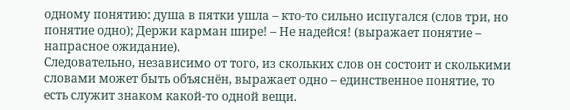одному понятию: душа в пятки ушла – кто-то сильно испугался (слов три, но понятие одно); Держи карман шире! – Не надейся! (выражает понятие – напрасное ожидание).
Следовательно, независимо от того, из скольких слов он состоит и сколькими словами может быть объяснён, выражает одно – единственное понятие, то есть служит знаком какой-то одной вещи.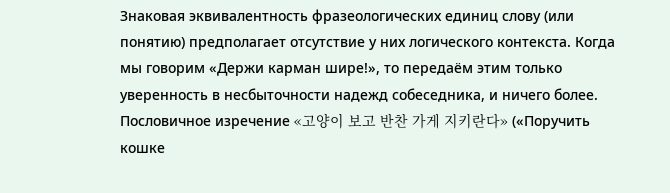Знаковая эквивалентность фразеологических единиц слову (или понятию) предполагает отсутствие у них логического контекста. Когда мы говорим «Держи карман шире!», то передаём этим только уверенность в несбыточности надежд собеседника, и ничего более.
Пословичное изречение «고양이 보고 반찬 가게 지키란다» («Поручить кошке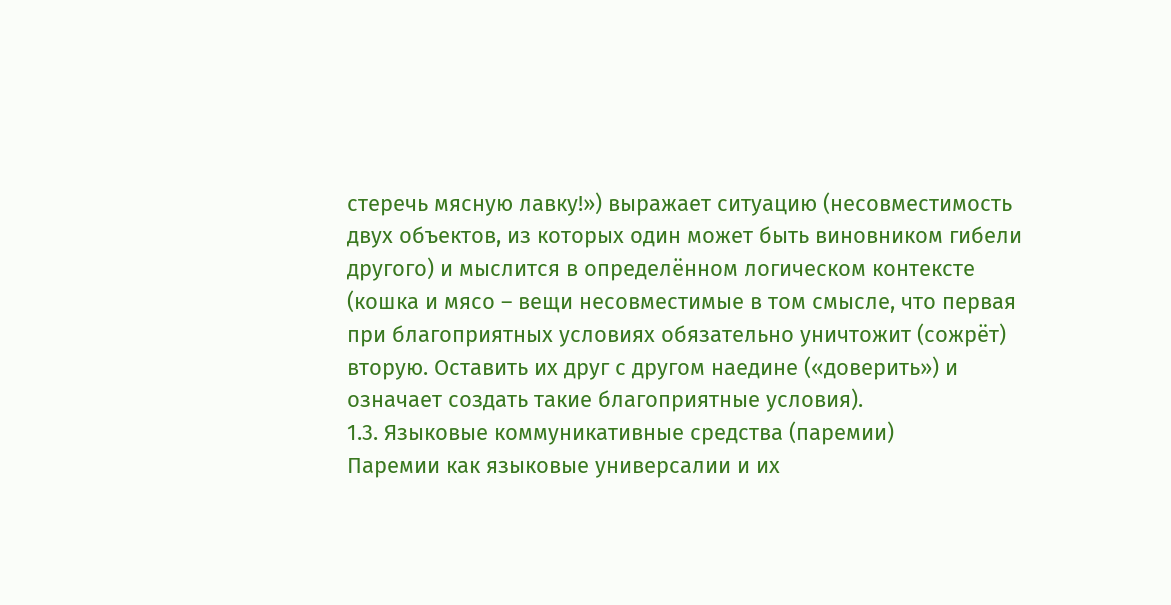стеречь мясную лавку!») выражает ситуацию (несовместимость двух объектов, из которых один может быть виновником гибели другого) и мыслится в определённом логическом контексте (кошка и мясо – вещи несовместимые в том смысле, что первая при благоприятных условиях обязательно уничтожит (сожрёт) вторую. Оставить их друг с другом наедине («доверить») и означает создать такие благоприятные условия).
1.3. Языковые коммуникативные средства (паремии)
Паремии как языковые универсалии и их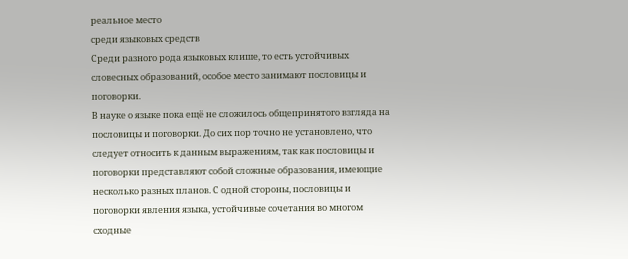реальное место
среди языковых средств
Среди разного рода языковых клише, то есть устойчивых словесных образований, особое место занимают пословицы и поговорки.
В науке о языке пока ещё не сложилось общепринятого взгляда на пословицы и поговорки. До сих пор точно не установлено, что следует относить к данным выражениям, так как пословицы и поговорки представляют собой сложные образования, имеющие несколько разных планов. С одной стороны, пословицы и поговорки явления языка, устойчивые сочетания во многом сходные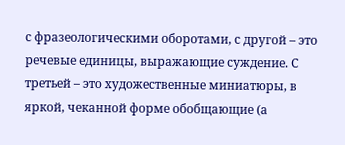с фразеологическими оборотами, с другой – это речевые единицы, выражающие суждение. С третьей – это художественные миниатюры, в яркой, чеканной форме обобщающие (а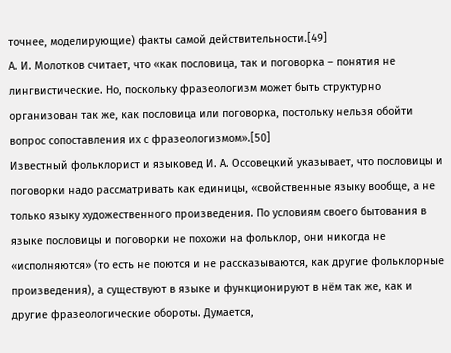точнее, моделирующие) факты самой действительности.[49]
А. И. Молотков считает, что «как пословица, так и поговорка – понятия не лингвистические. Но, поскольку фразеологизм может быть структурно организован так же, как пословица или поговорка, постольку нельзя обойти вопрос сопоставления их с фразеологизмом».[50]
Известный фольклорист и языковед И. А. Оссовецкий указывает, что пословицы и поговорки надо рассматривать как единицы, «свойственные языку вообще, а не только языку художественного произведения. По условиям своего бытования в языке пословицы и поговорки не похожи на фольклор, они никогда не «исполняются» (то есть не поются и не рассказываются, как другие фольклорные произведения), а существуют в языке и функционируют в нём так же, как и другие фразеологические обороты. Думается,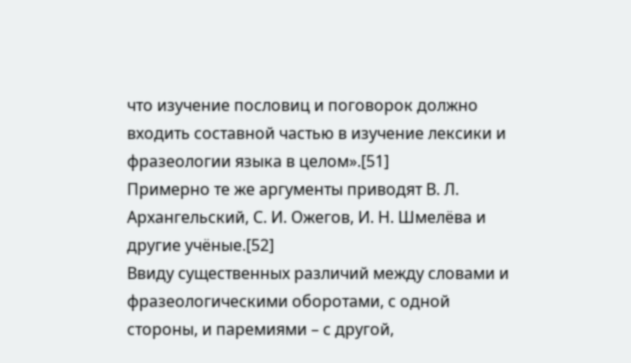что изучение пословиц и поговорок должно входить составной частью в изучение лексики и фразеологии языка в целом».[51]
Примерно те же аргументы приводят В. Л. Архангельский, С. И. Ожегов, И. Н. Шмелёва и другие учёные.[52]
Ввиду существенных различий между словами и фразеологическими оборотами, с одной стороны, и паремиями – с другой,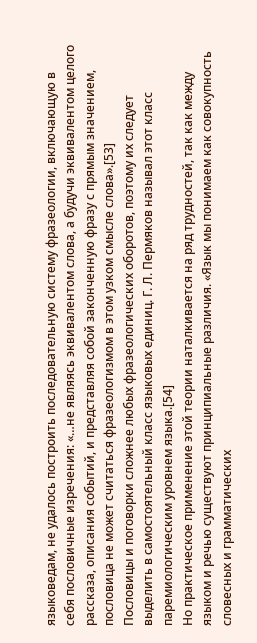языковедам, не удалось построить последовательную систему фразеологии, включающую в себя пословичные изречения: «…не являясь эквивалентом слова, а будучи эквивалентом целого рассказа, описания событий, и представляя собой законченную фразу с прямым значением, пословица не может считаться фразеологизмом в этом узком смысле слова».[53]
Пословицы и поговорки сложнее любых фразеологических оборотов, поэтому их следует выделить в самостоятельный класс языковых единиц. Г. Л. Пермяков называл этот класс паремиологическим уровнем языка.[54]
Но практическое применение этой теории наталкивается на ряд трудностей, так как между языком и речью существуют принципиальные различия. «Язык мы понимаем как совокупность словесных и грамматических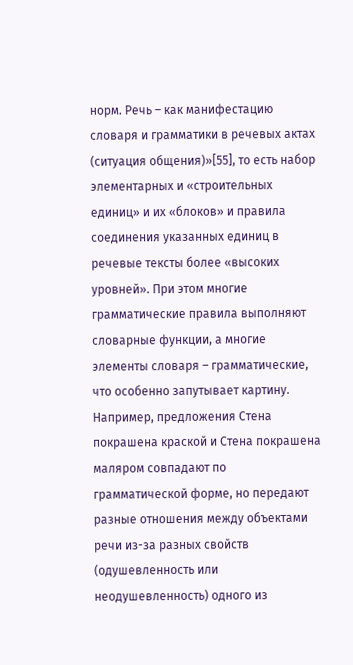норм. Речь – как манифестацию словаря и грамматики в речевых актах (ситуация общения)»[55], то есть набор элементарных и «строительных единиц» и их «блоков» и правила соединения указанных единиц в речевые тексты более «высоких уровней». При этом многие грамматические правила выполняют словарные функции, а многие элементы словаря – грамматические, что особенно запутывает картину. Например, предложения Стена покрашена краской и Стена покрашена маляром совпадают по грамматической форме, но передают разные отношения между объектами речи из-за разных свойств (одушевленность или неодушевленность) одного из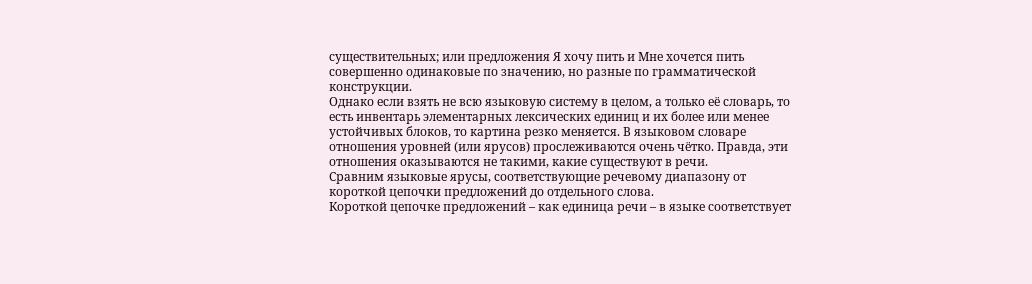существительных; или предложения Я хочу пить и Мне хочется пить совершенно одинаковые по значению, но разные по грамматической конструкции.
Однако если взять не всю языковую систему в целом, а только её словарь, то есть инвентарь элементарных лексических единиц и их более или менее устойчивых блоков, то картина резко меняется. В языковом словаре отношения уровней (или ярусов) прослеживаются очень чётко. Правда, эти отношения оказываются не такими, какие существуют в речи.
Сравним языковые ярусы, соответствующие речевому диапазону от короткой цепочки предложений до отдельного слова.
Короткой цепочке предложений – как единица речи – в языке соответствует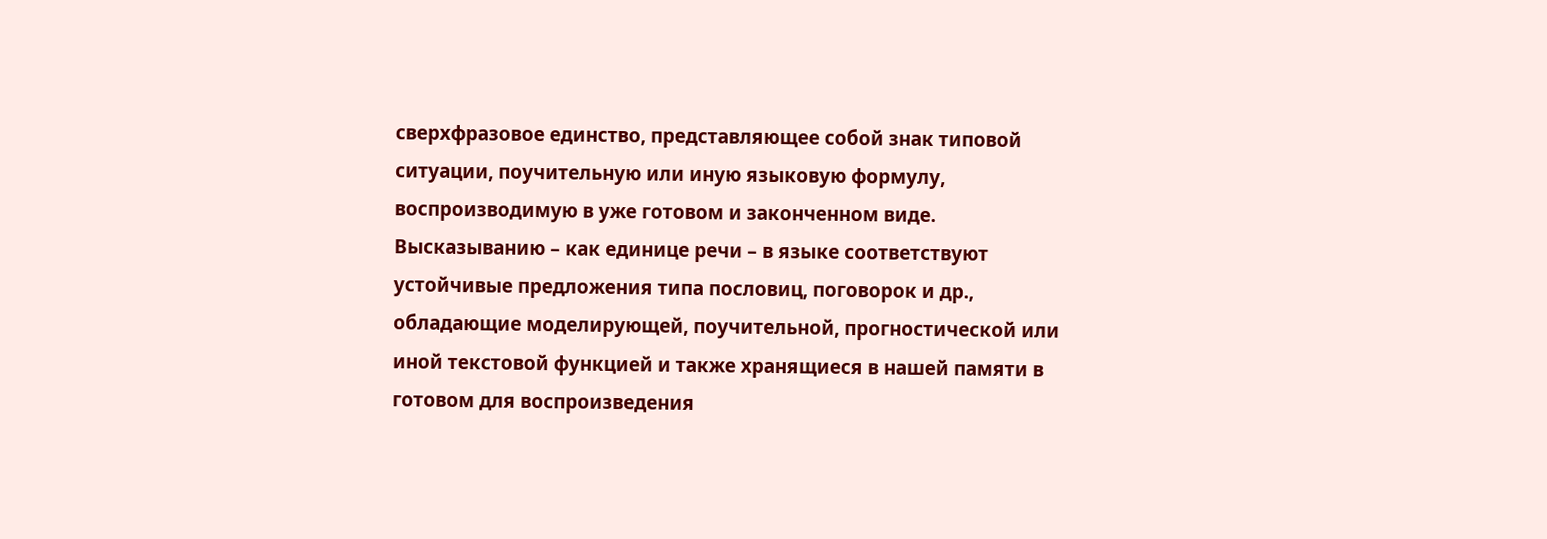сверхфразовое единство, представляющее собой знак типовой ситуации, поучительную или иную языковую формулу, воспроизводимую в уже готовом и законченном виде.
Высказыванию – как единице речи – в языке соответствуют устойчивые предложения типа пословиц, поговорок и др., обладающие моделирующей, поучительной, прогностической или иной текстовой функцией и также хранящиеся в нашей памяти в готовом для воспроизведения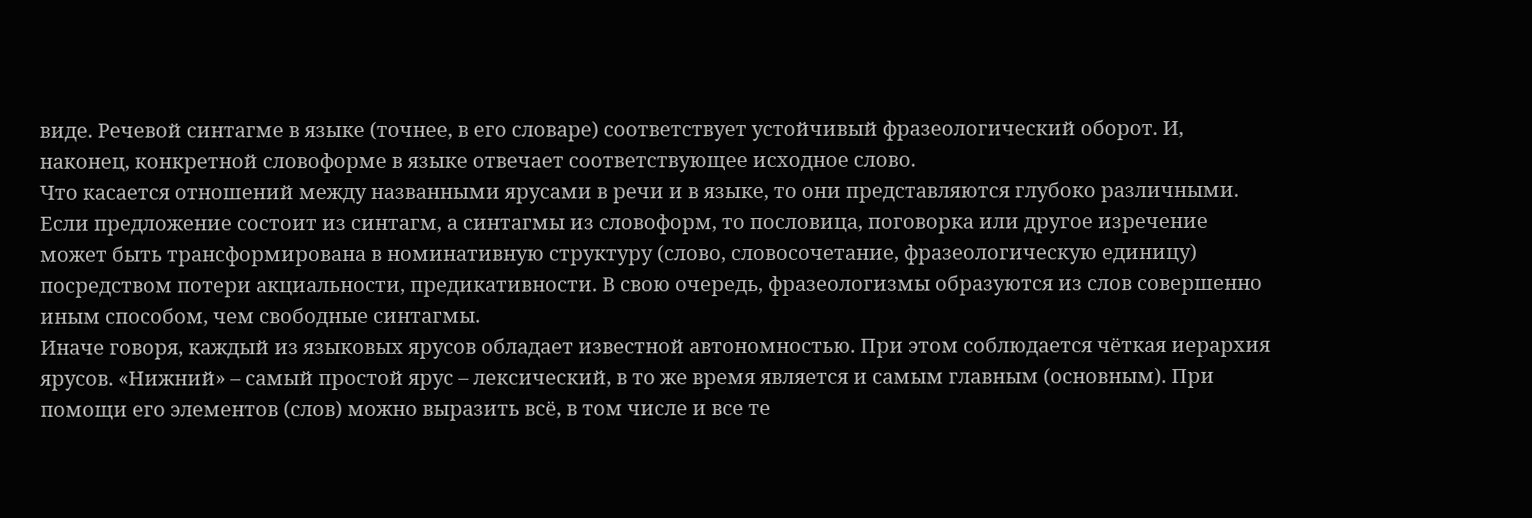виде. Речевой синтагме в языке (точнее, в его словаре) соответствует устойчивый фразеологический оборот. И, наконец, конкретной словоформе в языке отвечает соответствующее исходное слово.
Что касается отношений между названными ярусами в речи и в языке, то они представляются глубоко различными. Если предложение состоит из синтагм, а синтагмы из словоформ, то пословица, поговорка или другое изречение может быть трансформирована в номинативную структуру (слово, словосочетание, фразеологическую единицу) посредством потери акциальности, предикативности. В свою очередь, фразеологизмы образуются из слов совершенно иным способом, чем свободные синтагмы.
Иначе говоря, каждый из языковых ярусов обладает известной автономностью. При этом соблюдается чёткая иерархия ярусов. «Нижний» – самый простой ярус – лексический, в то же время является и самым главным (основным). При помощи его элементов (слов) можно выразить всё, в том числе и все те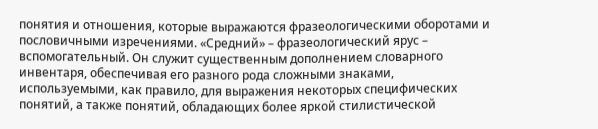понятия и отношения, которые выражаются фразеологическими оборотами и пословичными изречениями. «Средний» – фразеологический ярус – вспомогательный. Он служит существенным дополнением словарного инвентаря, обеспечивая его разного рода сложными знаками, используемыми, как правило, для выражения некоторых специфических понятий, а также понятий, обладающих более яркой стилистической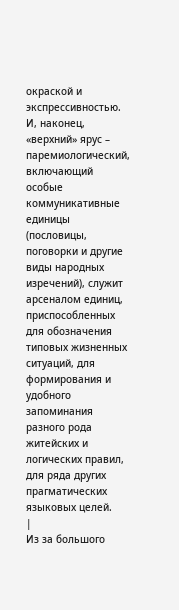окраской и экспрессивностью. И, наконец, «верхний» ярус – паремиологический, включающий особые коммуникативные единицы (пословицы, поговорки и другие виды народных изречений), служит арсеналом единиц, приспособленных для обозначения типовых жизненных ситуаций, для формирования и удобного запоминания разного рода житейских и логических правил, для ряда других прагматических языковых целей.
|
Из за большого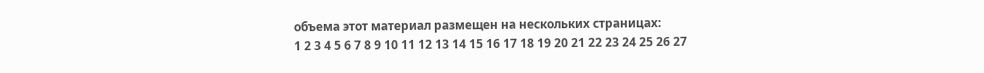объема этот материал размещен на нескольких страницах:
1 2 3 4 5 6 7 8 9 10 11 12 13 14 15 16 17 18 19 20 21 22 23 24 25 26 27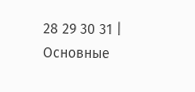28 29 30 31 |
Основные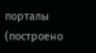порталы (построено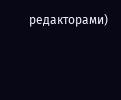редакторами)